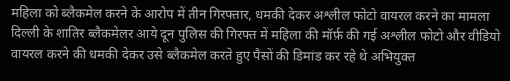महिला को ब्लैकमेल करने के आरोप में तीन गिरफ्तार, धमकी देकर अश्लील फोटो वायरल करने का मामला
दिल्ली के शातिर ब्लैकमेलर आये दून पुलिस की गिरफ्त में महिला की मॉर्फ़ की गई अश्लील फोटो और वीडियो वायरल करने की धमकी देकर उसे ब्लैकमेल करते हुए पैसों की डिमांड कर रहे थे अभियुक्त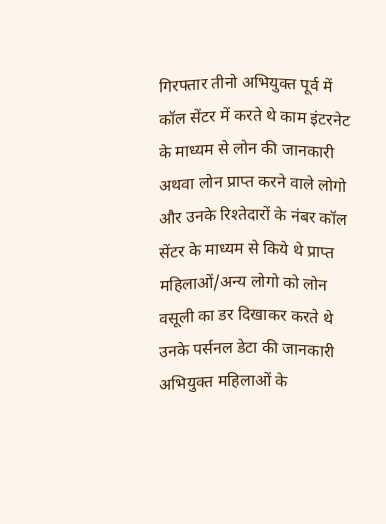गिरफ्तार तीनो अभियुक्त पूर्व में कॉल सेंटर में करते थे काम इंटरनेट के माध्यम से लोन की जानकारी अथवा लोन प्राप्त करने वाले लोगो और उनके रिश्तेदारों के नंबर कॉल सेंटर के माध्यम से किये थे प्राप्त महिलाओं/अन्य लोगो को लोन वसूली का डर दिखाकर करते थे उनके पर्सनल डेटा की जानकारी अभियुक्त महिलाओं के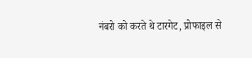नंबरो को करते थे टारगेट, प्रोफाइल से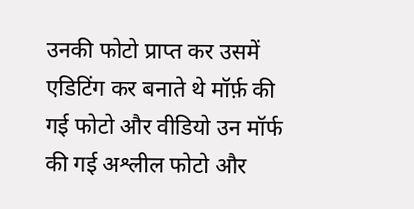उनकी फोटो प्राप्त कर उसमें एडिटिंग कर बनाते थे मॉर्फ़ की गई फोटो और वीडियो उन मॉर्फ की गई अश्लील फोटो और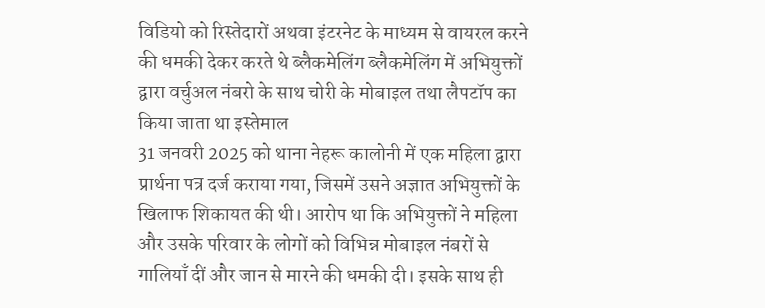विडियो को रिस्तेदारों अथवा इंटरनेट के माध्यम से वायरल करने की धमकी देकर करते थे ब्लैकमेलिंग ब्लैकमेलिंग में अभियुक्तों द्वारा वर्चुअल नंबरो के साथ चोरी के मोबाइल तथा लैपटॉप का किया जाता था इस्तेमाल
31 जनवरी 2025 को थाना नेहरू कालोनी में एक महिला द्वारा प्रार्थना पत्र दर्ज कराया गया, जिसमें उसने अज्ञात अभियुक्तों के खिलाफ शिकायत की थी। आरोप था कि अभियुक्तों ने महिला और उसके परिवार के लोगों को विभिन्न मोबाइल नंबरों से गालियाँ दीं और जान से मारने की धमकी दी। इसके साथ ही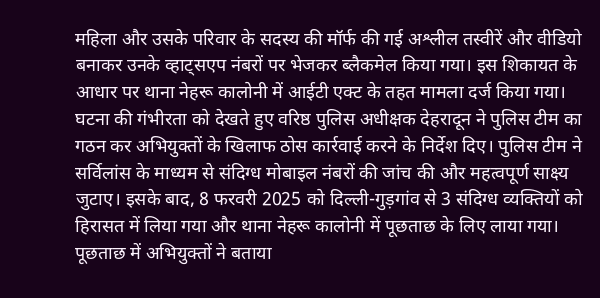महिला और उसके परिवार के सदस्य की मॉर्फ की गई अश्लील तस्वीरें और वीडियो बनाकर उनके व्हाट्सएप नंबरों पर भेजकर ब्लैकमेल किया गया। इस शिकायत के आधार पर थाना नेहरू कालोनी में आईटी एक्ट के तहत मामला दर्ज किया गया।
घटना की गंभीरता को देखते हुए वरिष्ठ पुलिस अधीक्षक देहरादून ने पुलिस टीम का गठन कर अभियुक्तों के खिलाफ ठोस कार्रवाई करने के निर्देश दिए। पुलिस टीम ने सर्विलांस के माध्यम से संदिग्ध मोबाइल नंबरों की जांच की और महत्वपूर्ण साक्ष्य जुटाए। इसके बाद, 8 फरवरी 2025 को दिल्ली-गुड़गांव से 3 संदिग्ध व्यक्तियों को हिरासत में लिया गया और थाना नेहरू कालोनी में पूछताछ के लिए लाया गया।
पूछताछ में अभियुक्तों ने बताया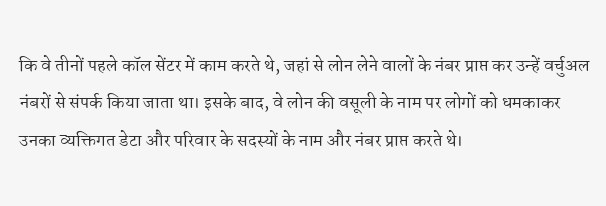कि वे तीनों पहले कॉल सेंटर में काम करते थे, जहां से लोन लेने वालों के नंबर प्राप्त कर उन्हें वर्चुअल नंबरों से संपर्क किया जाता था। इसके बाद, वे लोन की वसूली के नाम पर लोगों को धमकाकर उनका व्यक्तिगत डेटा और परिवार के सदस्यों के नाम और नंबर प्राप्त करते थे।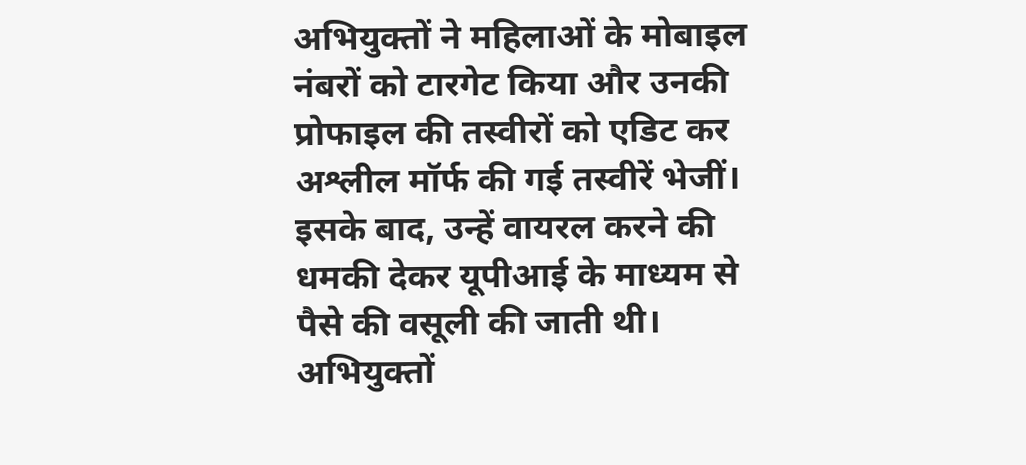अभियुक्तों ने महिलाओं के मोबाइल नंबरों को टारगेट किया और उनकी प्रोफाइल की तस्वीरों को एडिट कर अश्लील मॉर्फ की गई तस्वीरें भेजीं। इसके बाद, उन्हें वायरल करने की धमकी देकर यूपीआई के माध्यम से पैसे की वसूली की जाती थी।
अभियुक्तों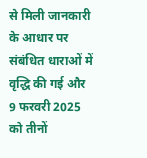से मिली जानकारी के आधार पर संबंधित धाराओं में वृद्धि की गई और 9 फरवरी 2025 को तीनों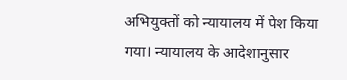अभियुक्तों को न्यायालय में पेश किया गया। न्यायालय के आदेशानुसार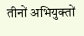तीनों अभियुक्तों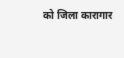को जिला कारागार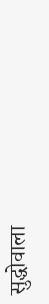सुद्धोवाला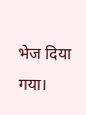भेज दिया गया।